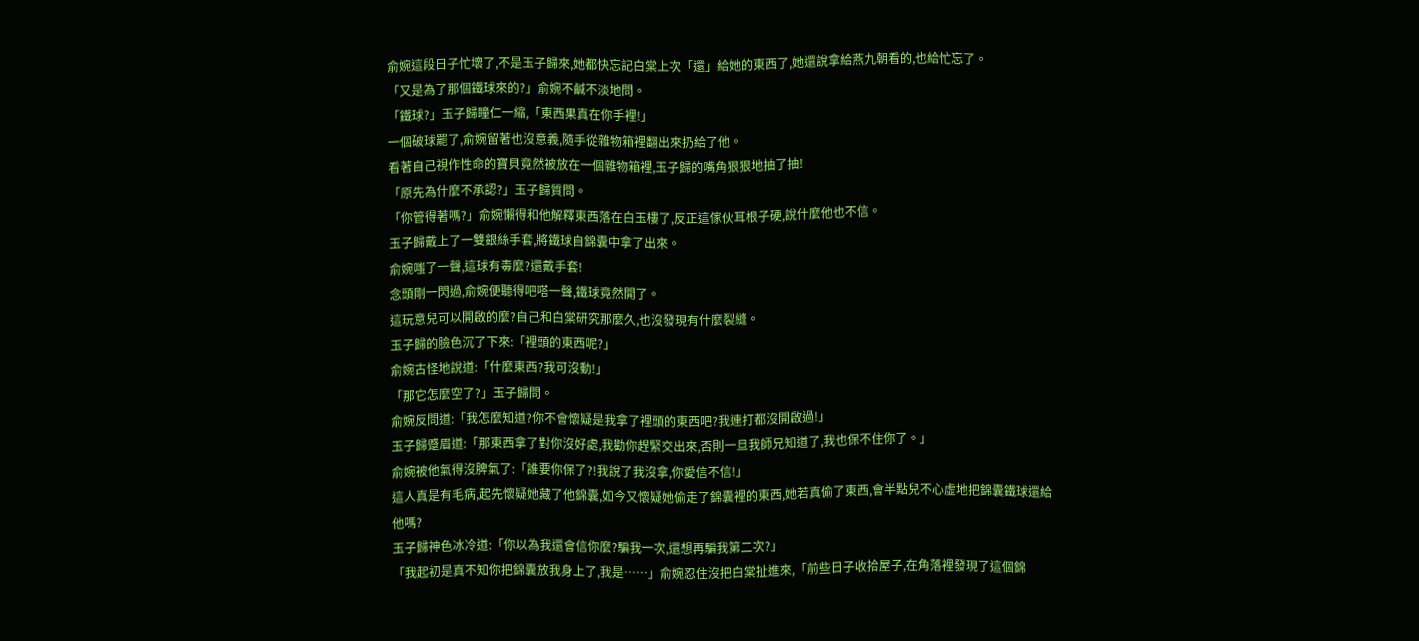俞婉這段日子忙壞了,不是玉子歸來,她都快忘記白棠上次「還」給她的東西了,她還說拿給燕九朝看的,也給忙忘了。
「又是為了那個鐵球來的?」俞婉不鹹不淡地問。
「鐵球?」玉子歸瞳仁一縮,「東西果真在你手裡!」
一個破球罷了,俞婉留著也沒意義,隨手從雜物箱裡翻出來扔給了他。
看著自己視作性命的寶貝竟然被放在一個雜物箱裡,玉子歸的嘴角狠狠地抽了抽!
「原先為什麼不承認?」玉子歸質問。
「你管得著嗎?」俞婉懶得和他解釋東西落在白玉樓了,反正這傢伙耳根子硬,說什麼他也不信。
玉子歸戴上了一雙銀絲手套,將鐵球自錦囊中拿了出來。
俞婉嗤了一聲,這球有毒麼?還戴手套!
念頭剛一閃過,俞婉便聽得吧嗒一聲,鐵球竟然開了。
這玩意兒可以開啟的麼?自己和白棠研究那麼久,也沒發現有什麼裂縫。
玉子歸的臉色沉了下來:「裡頭的東西呢?」
俞婉古怪地說道:「什麼東西?我可沒動!」
「那它怎麼空了?」玉子歸問。
俞婉反問道:「我怎麼知道?你不會懷疑是我拿了裡頭的東西吧?我連打都沒開啟過!」
玉子歸蹙眉道:「那東西拿了對你沒好處,我勸你趕緊交出來,否則一旦我師兄知道了,我也保不住你了。」
俞婉被他氣得沒脾氣了:「誰要你保了?!我說了我沒拿,你愛信不信!」
這人真是有毛病,起先懷疑她藏了他錦囊,如今又懷疑她偷走了錦囊裡的東西,她若真偷了東西,會半點兒不心虛地把錦囊鐵球還給他嗎?
玉子歸神色冰冷道:「你以為我還會信你麼?騙我一次,還想再騙我第二次?」
「我起初是真不知你把錦囊放我身上了,我是……」俞婉忍住沒把白棠扯進來,「前些日子收拾屋子,在角落裡發現了這個錦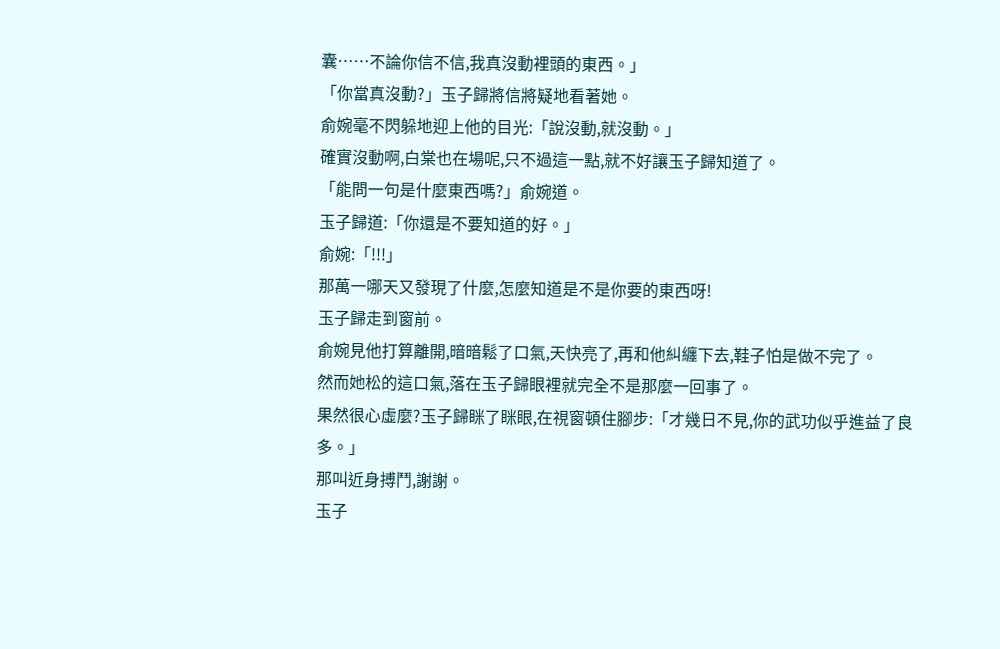囊……不論你信不信,我真沒動裡頭的東西。」
「你當真沒動?」玉子歸將信將疑地看著她。
俞婉毫不閃躲地迎上他的目光:「說沒動,就沒動。」
確實沒動啊,白棠也在場呢,只不過這一點,就不好讓玉子歸知道了。
「能問一句是什麼東西嗎?」俞婉道。
玉子歸道:「你還是不要知道的好。」
俞婉:「!!!」
那萬一哪天又發現了什麼,怎麼知道是不是你要的東西呀!
玉子歸走到窗前。
俞婉見他打算離開,暗暗鬆了口氣,天快亮了,再和他糾纏下去,鞋子怕是做不完了。
然而她松的這口氣,落在玉子歸眼裡就完全不是那麼一回事了。
果然很心虛麼?玉子歸眯了眯眼,在視窗頓住腳步:「才幾日不見,你的武功似乎進益了良多。」
那叫近身搏鬥,謝謝。
玉子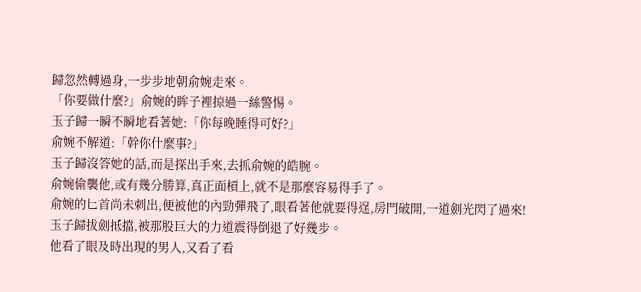歸忽然轉過身,一步步地朝俞婉走來。
「你要做什麼?」俞婉的眸子裡掠過一絲警惕。
玉子歸一瞬不瞬地看著她:「你每晚睡得可好?」
俞婉不解道:「幹你什麼事?」
玉子歸沒答她的話,而是探出手來,去抓俞婉的皓腕。
俞婉偷襲他,或有幾分勝算,真正面槓上,就不是那麼容易得手了。
俞婉的匕首尚未刺出,便被他的內勁彈飛了,眼看著他就要得逞,房門破開,一道劍光閃了過來!
玉子歸拔劍抵擋,被那股巨大的力道震得倒退了好幾步。
他看了眼及時出現的男人,又看了看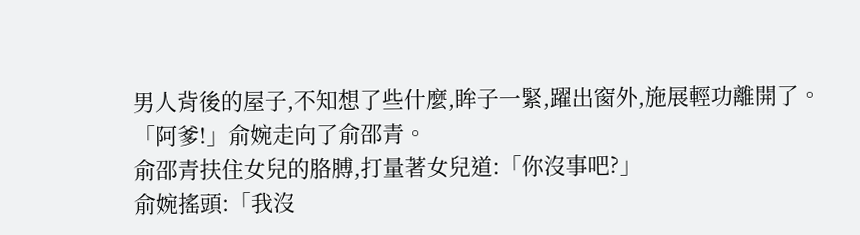男人背後的屋子,不知想了些什麼,眸子一緊,躍出窗外,施展輕功離開了。
「阿爹!」俞婉走向了俞邵青。
俞邵青扶住女兒的胳膊,打量著女兒道:「你沒事吧?」
俞婉搖頭:「我沒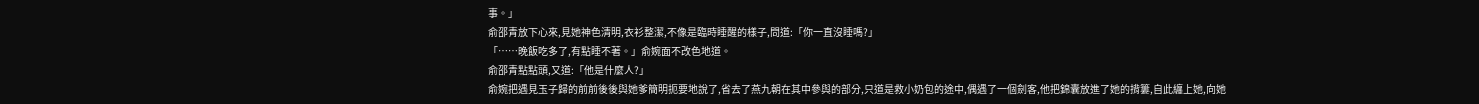事。」
俞邵青放下心來,見她神色清明,衣衫整潔,不像是臨時睡醒的樣子,問道:「你一直沒睡嗎?」
「……晚飯吃多了,有點睡不著。」俞婉面不改色地道。
俞邵青點點頭,又道:「他是什麼人?」
俞婉把遇見玉子歸的前前後後與她爹簡明扼要地說了,省去了燕九朝在其中參與的部分,只道是救小奶包的途中,偶遇了一個劍客,他把錦囊放進了她的揹簍,自此纏上她,向她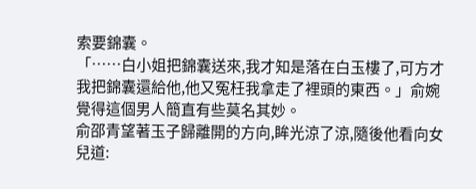索要錦囊。
「……白小姐把錦囊送來,我才知是落在白玉樓了,可方才我把錦囊還給他,他又冤枉我拿走了裡頭的東西。」俞婉覺得這個男人簡直有些莫名其妙。
俞邵青望著玉子歸離開的方向,眸光涼了涼,隨後他看向女兒道: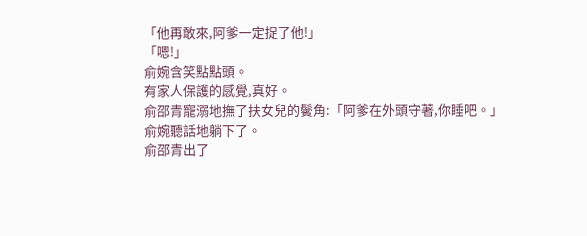「他再敢來,阿爹一定捉了他!」
「嗯!」
俞婉含笑點點頭。
有家人保護的感覺,真好。
俞邵青寵溺地撫了扶女兒的鬢角:「阿爹在外頭守著,你睡吧。」
俞婉聽話地躺下了。
俞邵青出了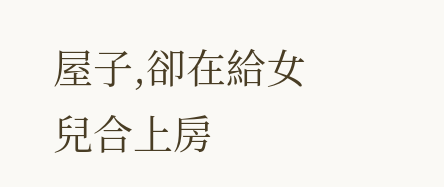屋子,卻在給女兒合上房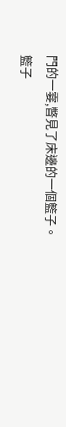門的一霎,瞥見了床邊的一個籃子。
籃子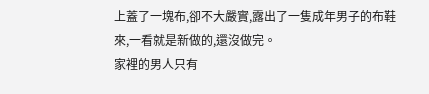上蓋了一塊布,卻不大嚴實,露出了一隻成年男子的布鞋來,一看就是新做的,還沒做完。
家裡的男人只有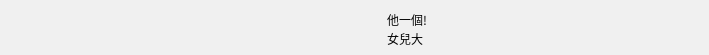他一個!
女兒大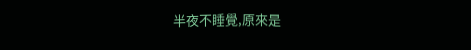半夜不睡覺,原來是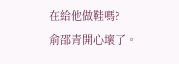在給他做鞋嗎?
俞邵青開心壞了。